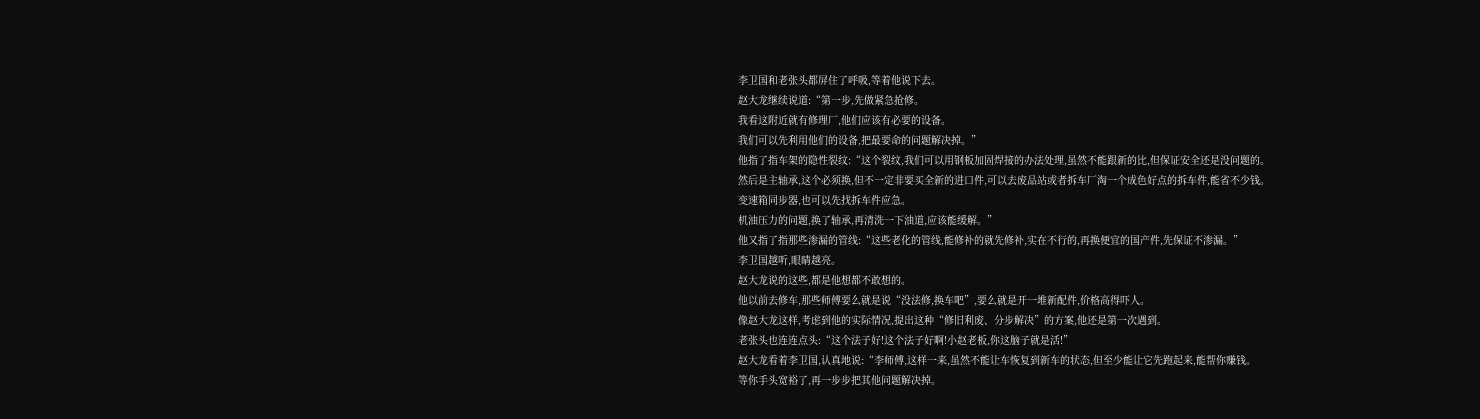李卫国和老张头都屏住了呼吸,等着他说下去。
赵大龙继续说道:“第一步,先做紧急抢修。
我看这附近就有修理厂,他们应该有必要的设备。
我们可以先利用他们的设备,把最要命的问题解决掉。”
他指了指车架的隐性裂纹:“这个裂纹,我们可以用钢板加固焊接的办法处理,虽然不能跟新的比,但保证安全还是没问题的。
然后是主轴承,这个必须换,但不一定非要买全新的进口件,可以去废品站或者拆车厂淘一个成色好点的拆车件,能省不少钱。
变速箱同步器,也可以先找拆车件应急。
机油压力的问题,换了轴承,再清洗一下油道,应该能缓解。”
他又指了指那些渗漏的管线:“这些老化的管线,能修补的就先修补,实在不行的,再换便宜的国产件,先保证不渗漏。”
李卫国越听,眼睛越亮。
赵大龙说的这些,都是他想都不敢想的。
他以前去修车,那些师傅要么就是说“没法修,换车吧”,要么就是开一堆新配件,价格高得吓人。
像赵大龙这样,考虑到他的实际情况,提出这种“修旧利废、分步解决”的方案,他还是第一次遇到。
老张头也连连点头:“这个法子好!这个法子好啊!小赵老板,你这脑子就是活!”
赵大龙看着李卫国,认真地说:“李师傅,这样一来,虽然不能让车恢复到新车的状态,但至少能让它先跑起来,能帮你赚钱。
等你手头宽裕了,再一步步把其他问题解决掉。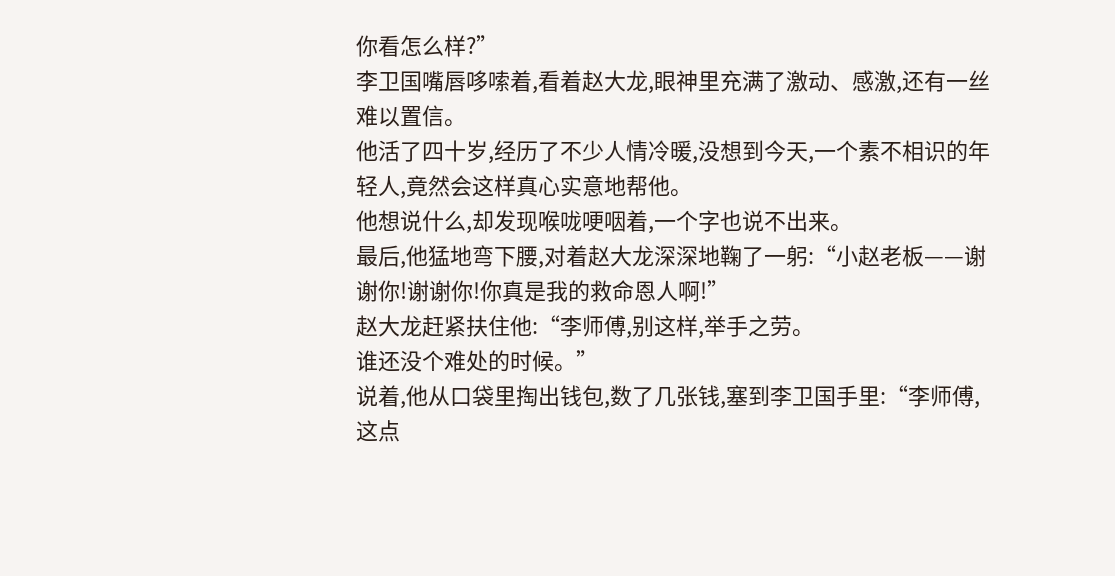你看怎么样?”
李卫国嘴唇哆嗦着,看着赵大龙,眼神里充满了激动、感激,还有一丝难以置信。
他活了四十岁,经历了不少人情冷暖,没想到今天,一个素不相识的年轻人,竟然会这样真心实意地帮他。
他想说什么,却发现喉咙哽咽着,一个字也说不出来。
最后,他猛地弯下腰,对着赵大龙深深地鞠了一躬:“小赵老板——谢谢你!谢谢你!你真是我的救命恩人啊!”
赵大龙赶紧扶住他:“李师傅,别这样,举手之劳。
谁还没个难处的时候。”
说着,他从口袋里掏出钱包,数了几张钱,塞到李卫国手里:“李师傅,这点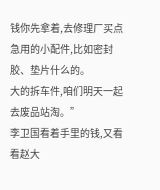钱你先拿着,去修理厂买点急用的小配件,比如密封胶、垫片什么的。
大的拆车件,咱们明天一起去废品站淘。”
李卫国看着手里的钱,又看看赵大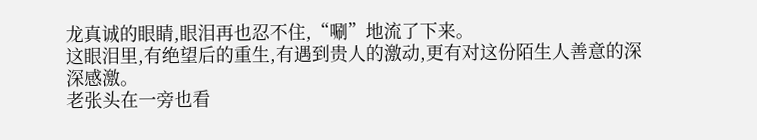龙真诚的眼睛,眼泪再也忍不住,“唰”地流了下来。
这眼泪里,有绝望后的重生,有遇到贵人的激动,更有对这份陌生人善意的深深感激。
老张头在一旁也看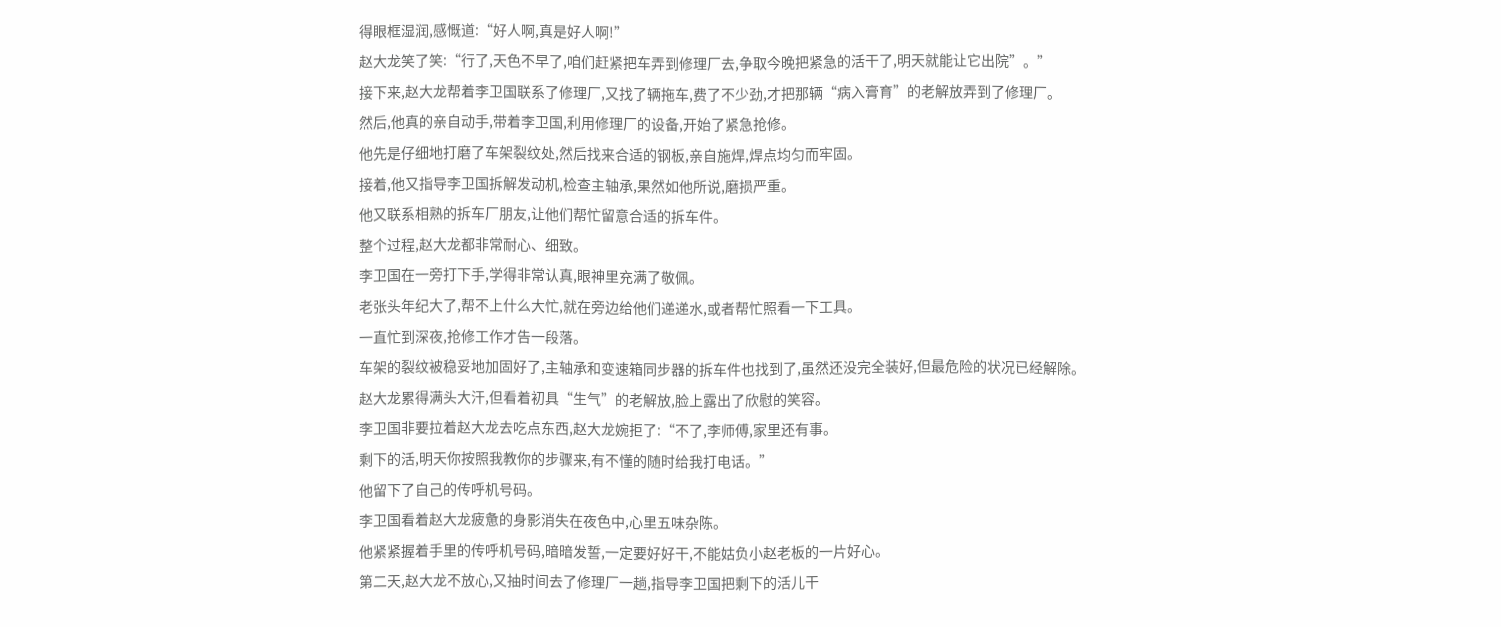得眼框湿润,感慨道:“好人啊,真是好人啊!”
赵大龙笑了笑:“行了,天色不早了,咱们赶紧把车弄到修理厂去,争取今晚把紧急的活干了,明天就能让它出院”。”
接下来,赵大龙帮着李卫国联系了修理厂,又找了辆拖车,费了不少劲,才把那辆“病入膏育”的老解放弄到了修理厂。
然后,他真的亲自动手,带着李卫国,利用修理厂的设备,开始了紧急抢修。
他先是仔细地打磨了车架裂纹处,然后找来合适的钢板,亲自施焊,焊点均匀而牢固。
接着,他又指导李卫国拆解发动机,检查主轴承,果然如他所说,磨损严重。
他又联系相熟的拆车厂朋友,让他们帮忙留意合适的拆车件。
整个过程,赵大龙都非常耐心、细致。
李卫国在一旁打下手,学得非常认真,眼神里充满了敬佩。
老张头年纪大了,帮不上什么大忙,就在旁边给他们递递水,或者帮忙照看一下工具。
一直忙到深夜,抢修工作才告一段落。
车架的裂纹被稳妥地加固好了,主轴承和变速箱同步器的拆车件也找到了,虽然还没完全装好,但最危险的状况已经解除。
赵大龙累得满头大汗,但看着初具“生气”的老解放,脸上露出了欣慰的笑容。
李卫国非要拉着赵大龙去吃点东西,赵大龙婉拒了:“不了,李师傅,家里还有事。
剩下的活,明天你按照我教你的步骤来,有不懂的随时给我打电话。”
他留下了自己的传呼机号码。
李卫国看着赵大龙疲惫的身影消失在夜色中,心里五味杂陈。
他紧紧握着手里的传呼机号码,暗暗发誓,一定要好好干,不能姑负小赵老板的一片好心。
第二天,赵大龙不放心,又抽时间去了修理厂一趟,指导李卫国把剩下的活儿干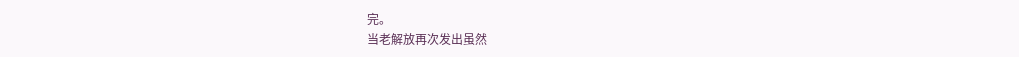完。
当老解放再次发出虽然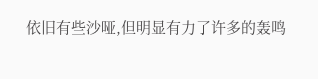依旧有些沙哑,但明显有力了许多的轰鸣